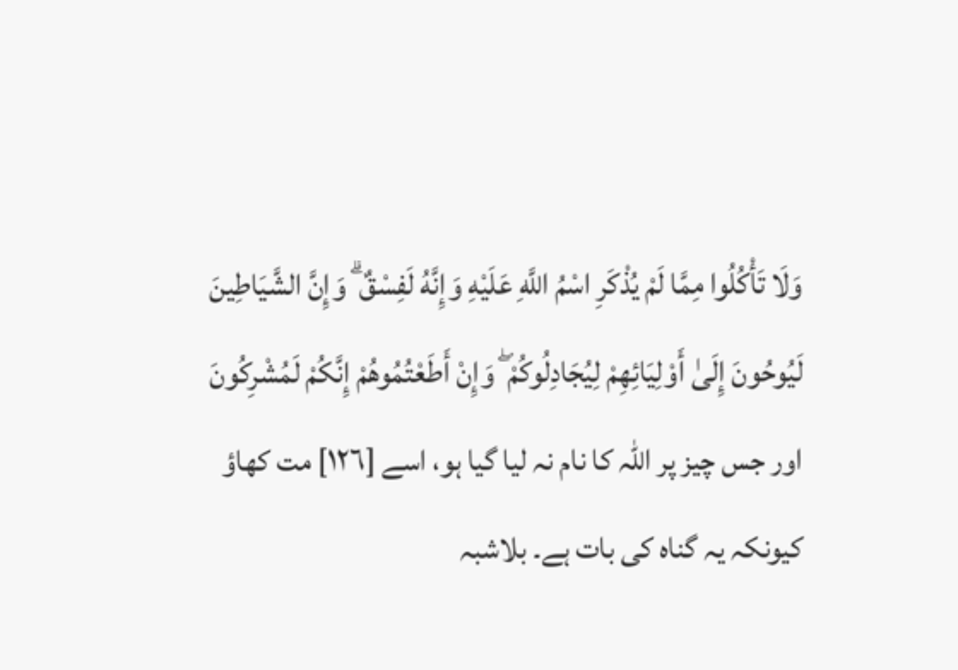وَلَا تَأْكُلُوا مِمَّا لَمْ يُذْكَرِ اسْمُ اللَّهِ عَلَيْهِ وَإِنَّهُ لَفِسْقٌ ۗ وَإِنَّ الشَّيَاطِينَ لَيُوحُونَ إِلَىٰ أَوْلِيَائِهِمْ لِيُجَادِلُوكُمْ ۖ وَإِنْ أَطَعْتُمُوهُمْ إِنَّكُمْ لَمُشْرِكُونَ
اور جس چیز پر اللہ کا نام نہ لیا گیا ہو، اسے [١٢٦] مت کھاؤ کیونکہ یہ گناہ کی بات ہے۔ بلاشبہ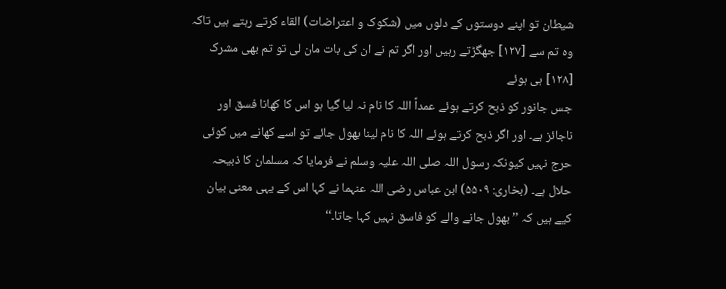شیطان تو اپنے دوستوں کے دلوں میں (شکوک و اعتراضات) القاء کرتے رہتے ہیں تاکہ وہ تم سے [١٢٧] جھگڑتے رہیں اور اگر تم نے ان کی بات مان لی تو تم بھی مشرک [١٢٨] ہی ہوئے
جس جانور کو ذبح کرتے ہوئے عمداً اللہ کا نام نہ لیا گیا ہو اس کا کھانا فسق اور ناجائز ہے۔ اور اگر ذبح کرتے ہوئے اللہ کا نام لینا بھول جائے تو اسے کھانے میں کوئی حرج نہیں کیونکہ رسول اللہ صلی اللہ علیہ وسلم نے فرمایا کہ مسلمان کا ذبیحہ حلال ہے۔ (بخاری: ۵۵۰۹) ابن عباس رضی اللہ عنہما نے کہا اس کے یہی معنی بیان کیے ہیں کہ ’’بھول جانے والے کو فاسق نہیں کہا جاتا۔‘‘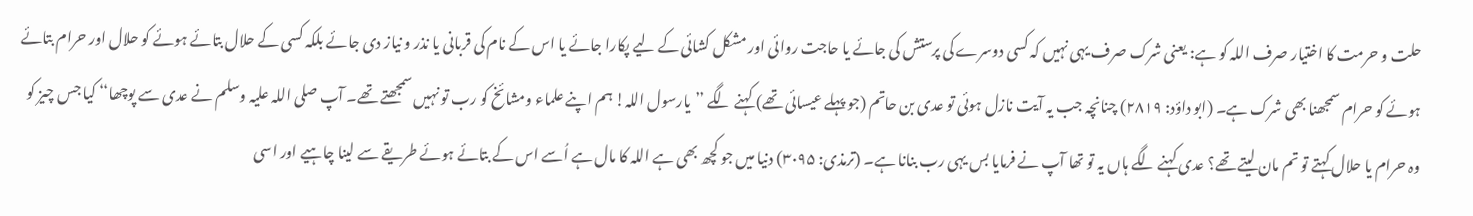حلت و حرمت کا اختیار صرف اللہ کو ہے: یعنی شرک صرف یہی نہیں کہ کسی دوسرے کی پرستش کی جائے یا حاجت روائی اور مشکل کشائی کے لیے پکارا جائے یا اس کے نام کی قربانی یا نذر و نیاز دی جائے بلکہ کسی کے حلال بتائے ہوئے کو حلال اور حرام بتائے ہوئے کو حرام سمجھنا بھی شرک ہے۔ (ابو داؤد: ۲۸۱۹) چنانچہ جب یہ آیت نازل ہوئی تو عدی بن حاتم (جو پہلے عیسائی تھے) کہنے لگے ’’یارسول اللہ! ہم اپنے علماء ومشائخ کو رب تو نہیں سمجھتے تھے۔ آپ صلی اللہ علیہ وسلم نے عدی سے پوچھا‘‘ کیا جس چیز کو وہ حرام یا حلال کہتے تو تم مان لیتے تھے؟ عدی کہنے لگے ہاں یہ تو تھا آپ نے فرمایا بس یہی رب بنانا ہے۔ (ترمذی: ۳۰۹۵) دنیا میں جو کچھ بھی ہے اللہ کا مال ہے اُسے اس کے بتائے ہوئے طریقے سے لینا چاہیے اور اسی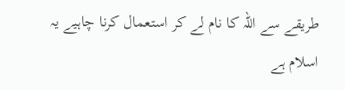طریقے سے اللہ کا نام لے کر استعمال کرنا چاہیے یہ اسلام ہے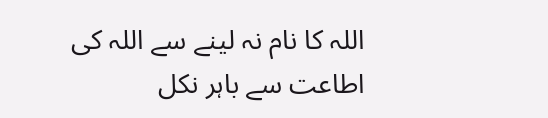اللہ کا نام نہ لینے سے اللہ کی اطاعت سے باہر نکل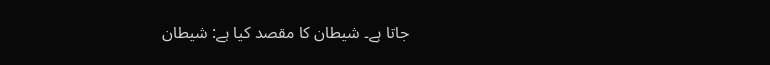جاتا ہے۔ شیطان کا مقصد کیا ہے: شیطان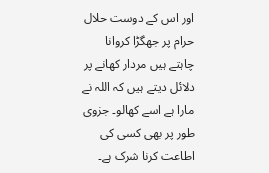اور اس کے دوست حلال حرام پر جھگڑا کروانا چاہتے ہیں مردار کھانے پر دلائل دیتے ہیں کہ اللہ نے مارا ہے اسے کھالو۔ جزوی طور پر بھی کسی کی اطاعت کرنا شرک ہے۔